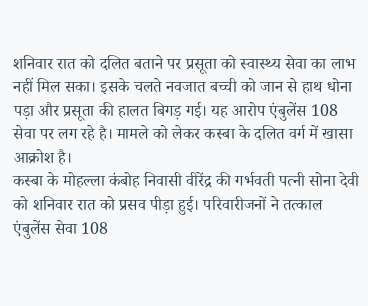शनिवार रात को दलित बताने पर प्रसूता को स्वास्थ्य सेवा का लाभ नहीं मिल सका। इसके चलते नवजात बच्ची को जान से हाथ धोना पड़ा और प्रसूता की हालत बिगड़ गई। यह आरोप एंबुलेंस 108 सेवा पर लग रहे है। मामले को लेकर कस्बा के दलित वर्ग में खासा आक्रोश है।
कस्बा के मोहल्ला कंबोह निवासी वीरेंद्र की गर्भवती पत्नी सोना देवी को शनिवार रात को प्रसव पीड़ा हुई। परिवारीजनों ने तत्काल एंबुलेंस सेवा 108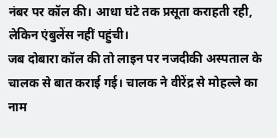नंबर पर कॉल की। आधा घंटे तक प्रसूता कराहती रही, लेकिन एंबुलेंस नहीं पहुंची।
जब दोबारा कॉल की तो लाइन पर नजदीकी अस्पताल के चालक से बात कराई गई। चालक ने वीरेंद्र से मोहल्ले का नाम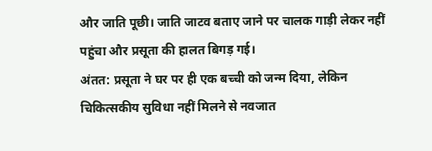और जाति पूछी। जाति जाटव बताए जाने पर चालक गाड़ी लेकर नहीं पहुंचा और प्रसूता की हालत बिगड़ गई।
अंतत: प्रसूता ने घर पर ही एक बच्ची को जन्म दिया, लेकिन चिकित्सकीय सुविधा नहीं मिलने से नवजात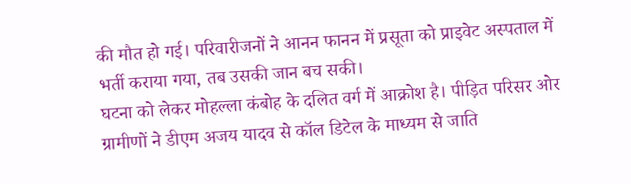की मौत हो गई। परिवारीजनों ने आनन फानन में प्रसूता को प्राइवेट अस्पताल में भर्ती कराया गया, तब उसकी जान बच सकी।
घटना को लेकर मोहल्ला कंबोह के दलित वर्ग में आक्रोश है। पीड़ित परिसर ओर ग्रामीणों ने डीएम अजय यादव से कॉल डिटेल के माध्यम से जाति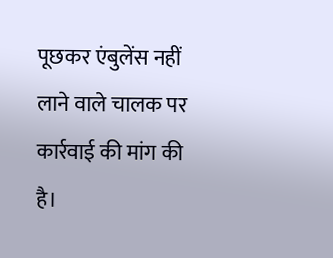पूछकर एंबुलेंस नहीं लाने वाले चालक पर कार्रवाई की मांग की है।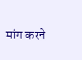मांग करने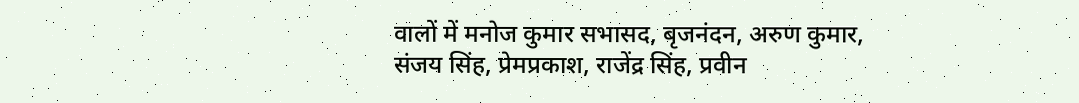वालों में मनोज कुमार सभासद, बृजनंदन, अरुण कुमार, संजय सिंह, प्रेमप्रकाश, राजेंद्र सिंह, प्रवीन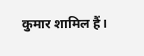कुमार शामिल हैं।